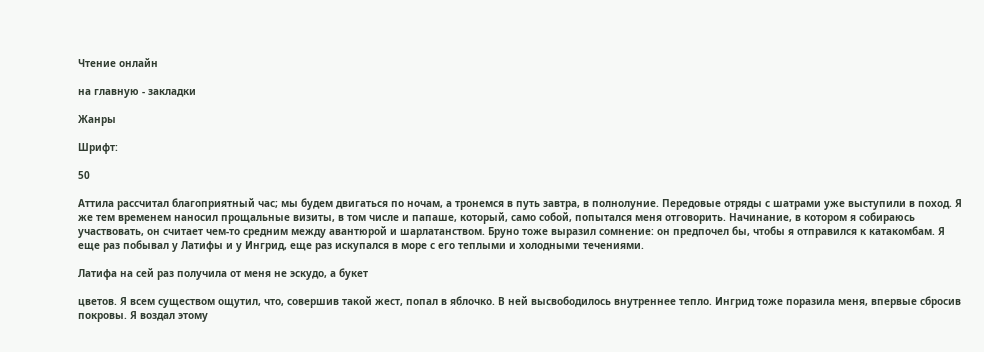Чтение онлайн

на главную - закладки

Жанры

Шрифт:

50

Аттила рассчитал благоприятный час; мы будем двигаться по ночам, а тронемся в путь завтра, в полнолуние. Передовые отряды с шатрами уже выступили в поход. Я же тем временем наносил прощальные визиты, в том числе и папаше, который, само собой, попытался меня отговорить. Начинание, в котором я собираюсь участвовать, он считает чем-то средним между авантюрой и шарлатанством. Бруно тоже выразил сомнение: он предпочел бы, чтобы я отправился к катакомбам. Я еще раз побывал у Латифы и у Ингрид, еще раз искупался в море с его теплыми и холодными течениями.

Латифа на сей раз получила от меня не эскудо, а букет

цветов. Я всем существом ощутил, что, совершив такой жест, попал в яблочко. В ней высвободилось внутреннее тепло. Ингрид тоже поразила меня, впервые сбросив покровы. Я воздал этому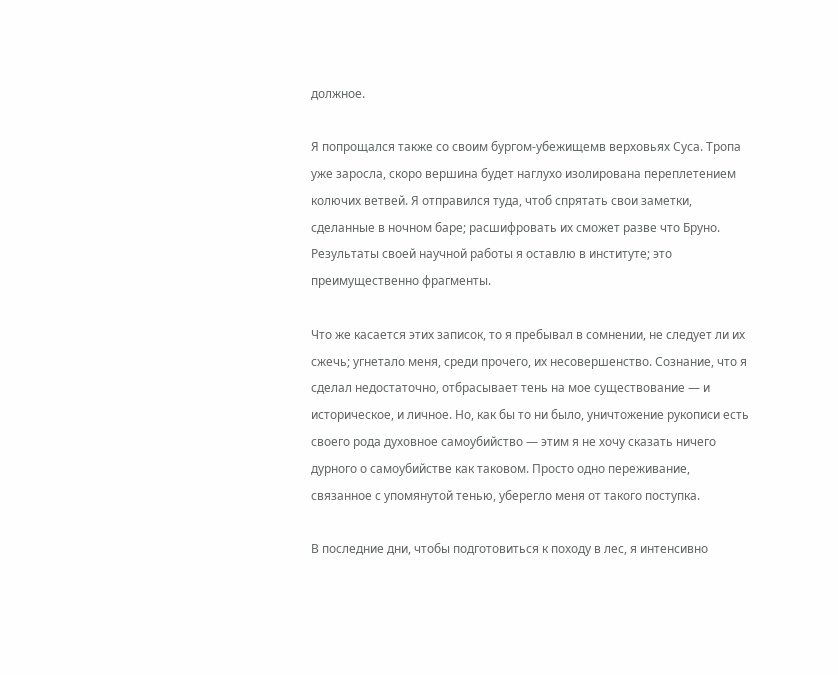должное.

Я попрощался также со своим бургом-убежищемв верховьях Суса. Тропа уже заросла, скоро вершина будет наглухо изолирована переплетением колючих ветвей. Я отправился туда, чтоб спрятать свои заметки, сделанные в ночном баре; расшифровать их сможет разве что Бруно. Результаты своей научной работы я оставлю в институте; это преимущественно фрагменты.

Что же касается этих записок, то я пребывал в сомнении, не следует ли их сжечь; угнетало меня, среди прочего, их несовершенство. Сознание, что я сделал недостаточно, отбрасывает тень на мое существование — и историческое, и личное. Но, как бы то ни было, уничтожение рукописи есть своего рода духовное самоубийство — этим я не хочу сказать ничего дурного о самоубийстве как таковом. Просто одно переживание, связанное с упомянутой тенью, уберегло меня от такого поступка.

В последние дни, чтобы подготовиться к походу в лес, я интенсивно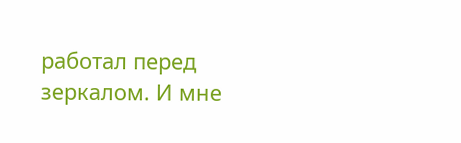работал перед зеркалом. И мне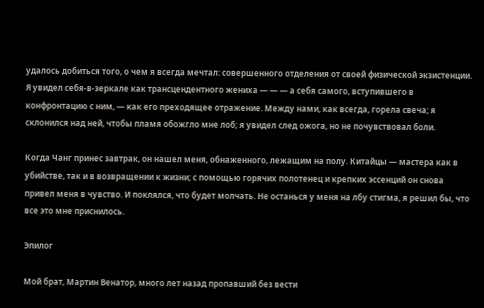удалось добиться того, о чем я всегда мечтал: совершенного отделения от своей физической экзистенции. Я увидел себя-в-зеркале как трансцендентного жениха — — — а себя самого, вступившего в конфронтацию с ним, — как его преходящее отражение. Между нами, как всегда, горела свеча; я склонился над ней, чтобы пламя обожгло мне лоб; я увидел след ожога, но не почувствовал боли.

Когда Чанг принес завтрак, он нашел меня, обнаженного, лежащим на полу. Китайцы — мастера как в убийстве, так и в возвращении к жизни; с помощью горячих полотенец и крепких эссенций он снова привел меня в чувство. И поклялся, что будет молчать. Не останься у меня на лбу стигма, я решил бы, что все это мне приснилось.

Эпилог

Мой брат, Мартин Венатор, много лет назад пропавший без вести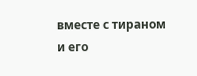вместе с тираном и его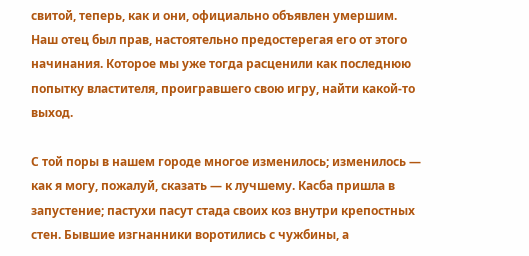свитой, теперь, как и они, официально объявлен умершим. Наш отец был прав, настоятельно предостерегая его от этого начинания. Которое мы уже тогда расценили как последнюю попытку властителя, проигравшего свою игру, найти какой-то выход.

С той поры в нашем городе многое изменилось; изменилось — как я могу, пожалуй, сказать — к лучшему. Касба пришла в запустение; пастухи пасут стада своих коз внутри крепостных стен. Бывшие изгнанники воротились с чужбины, а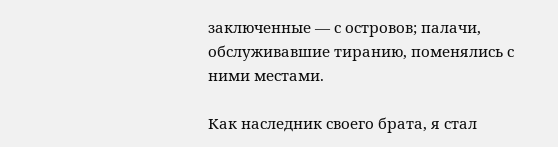заключенные — с островов; палачи, обслуживавшие тиранию, поменялись с ними местами.

Как наследник своего брата, я стал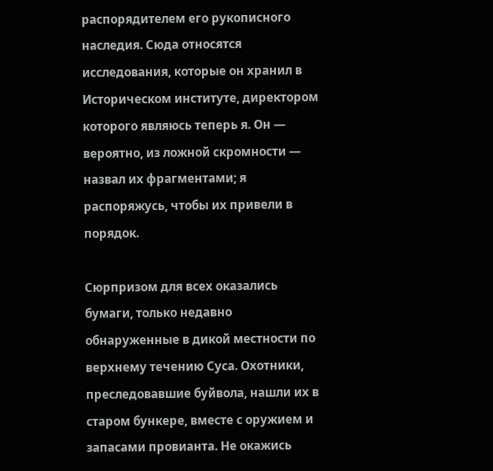распорядителем его рукописного наследия. Сюда относятся исследования, которые он хранил в Историческом институте, директором которого являюсь теперь я. Он — вероятно, из ложной скромности — назвал их фрагментами; я распоряжусь, чтобы их привели в порядок.

Сюрпризом для всех оказались бумаги, только недавно обнаруженные в дикой местности по верхнему течению Суса. Охотники, преследовавшие буйвола, нашли их в старом бункере, вместе с оружием и запасами провианта. Не окажись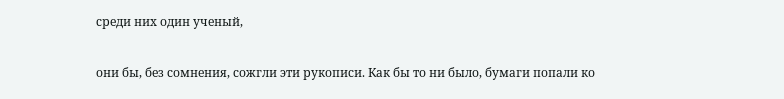среди них один ученый,

они бы, без сомнения, сожгли эти рукописи. Как бы то ни было, бумаги попали ко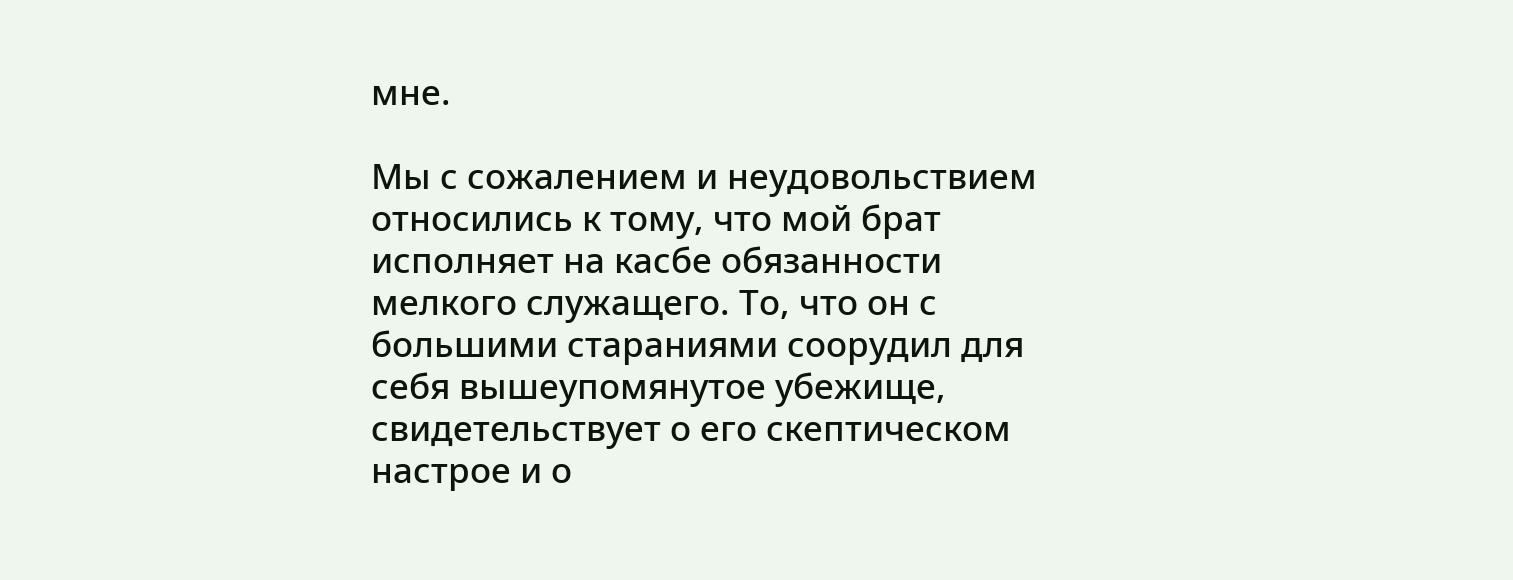мне.

Мы с сожалением и неудовольствием относились к тому, что мой брат исполняет на касбе обязанности мелкого служащего. То, что он с большими стараниями соорудил для себя вышеупомянутое убежище, свидетельствует о его скептическом настрое и о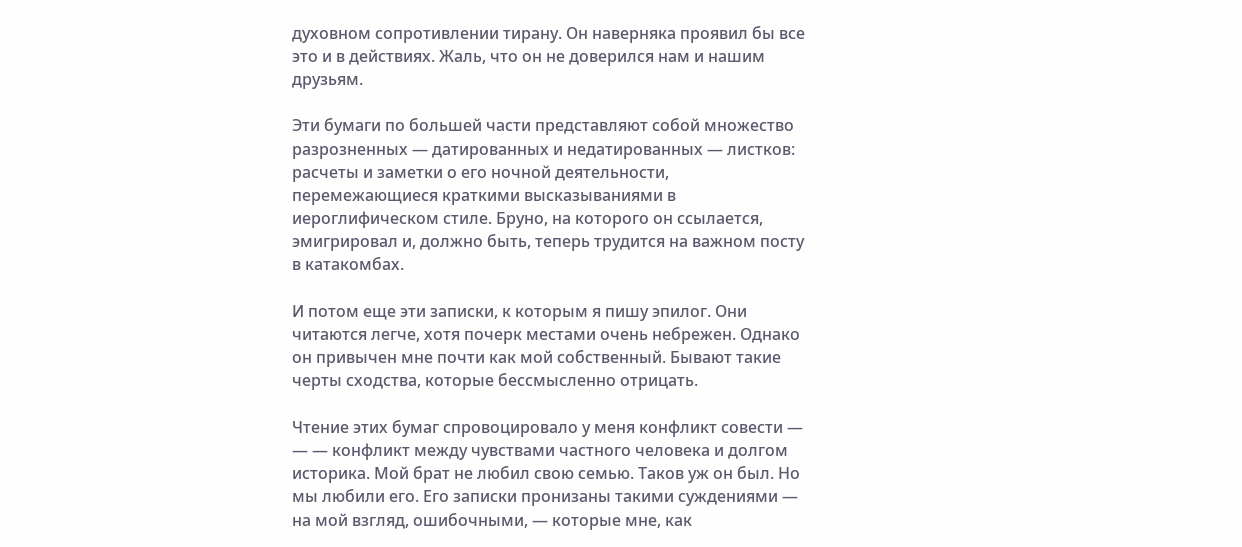духовном сопротивлении тирану. Он наверняка проявил бы все это и в действиях. Жаль, что он не доверился нам и нашим друзьям.

Эти бумаги по большей части представляют собой множество разрозненных — датированных и недатированных — листков: расчеты и заметки о его ночной деятельности, перемежающиеся краткими высказываниями в иероглифическом стиле. Бруно, на которого он ссылается, эмигрировал и, должно быть, теперь трудится на важном посту в катакомбах.

И потом еще эти записки, к которым я пишу эпилог. Они читаются легче, хотя почерк местами очень небрежен. Однако он привычен мне почти как мой собственный. Бывают такие черты сходства, которые бессмысленно отрицать.

Чтение этих бумаг спровоцировало у меня конфликт совести — — — конфликт между чувствами частного человека и долгом историка. Мой брат не любил свою семью. Таков уж он был. Но мы любили его. Его записки пронизаны такими суждениями — на мой взгляд, ошибочными, — которые мне, как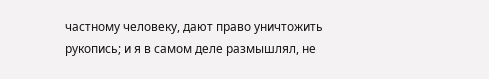частному человеку, дают право уничтожить рукопись; и я в самом деле размышлял, не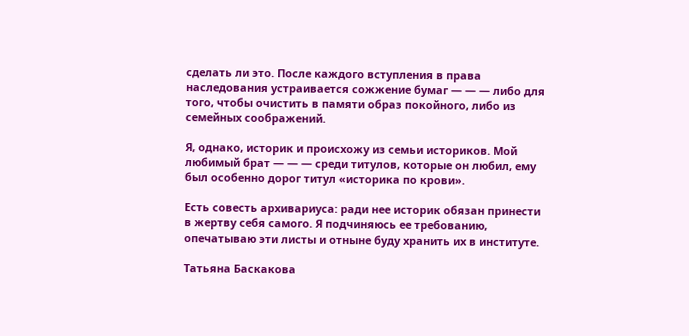сделать ли это. После каждого вступления в права наследования устраивается сожжение бумаг — — — либо для того, чтобы очистить в памяти образ покойного, либо из семейных соображений.

Я, однако, историк и происхожу из семьи историков. Мой любимый брат — — — среди титулов, которые он любил, ему был особенно дорог титул «историка по крови».

Есть совесть архивариуса: ради нее историк обязан принести в жертву себя самого. Я подчиняюсь ее требованию, опечатываю эти листы и отныне буду хранить их в институте.

Татьяна Баскакова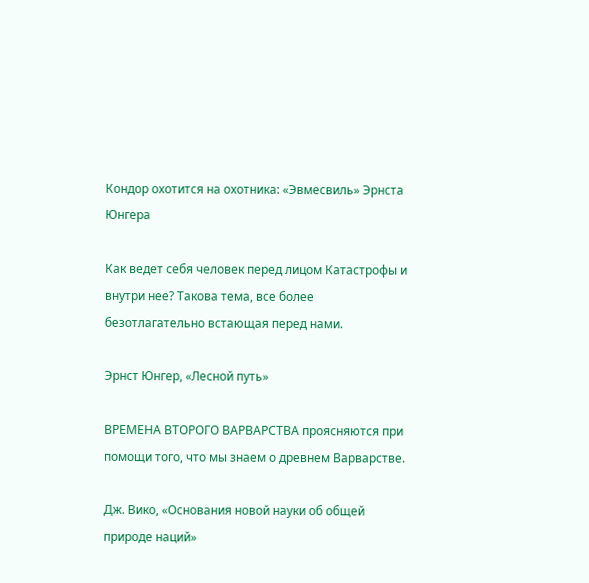Кондор охотится на охотника: «Эвмесвиль» Эрнста Юнгера

Как ведет себя человек перед лицом Катастрофы и внутри нее? Такова тема, все более безотлагательно встающая перед нами.

Эрнст Юнгер, «Лесной путь»

ВРЕМЕНА ВТОРОГО ВАРВАРСТВА проясняются при помощи того, что мы знаем о древнем Варварстве.

Дж. Вико, «Основания новой науки об общей природе наций»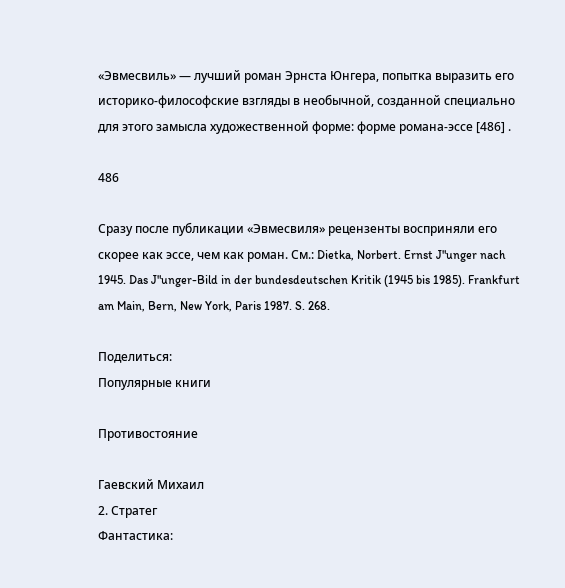«Эвмесвиль» — лучший роман Эрнста Юнгера, попытка выразить его историко-философские взгляды в необычной, созданной специально для этого замысла художественной форме: форме романа-эссе [486] .

486

Сразу после публикации «Эвмесвиля» рецензенты восприняли его скорее как эссе, чем как роман. См.: Dietka, Norbert. Ernst J"unger nach 1945. Das J"unger-Bild in der bundesdeutschen Kritik (1945 bis 1985). Frankfurt am Main, Bern, New York, Paris 1987. S. 268.

Поделиться:
Популярные книги

Противостояние

Гаевский Михаил
2. Стратег
Фантастика: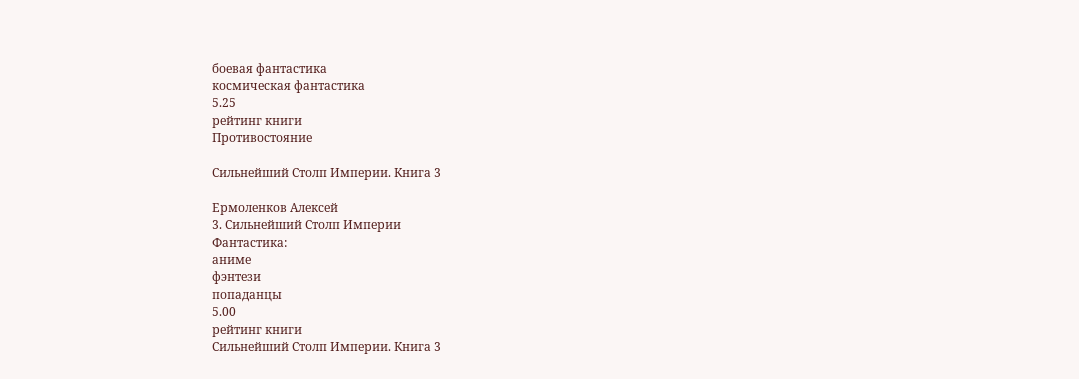боевая фантастика
космическая фантастика
5.25
рейтинг книги
Противостояние

Сильнейший Столп Империи. Книга 3

Ермоленков Алексей
3. Сильнейший Столп Империи
Фантастика:
аниме
фэнтези
попаданцы
5.00
рейтинг книги
Сильнейший Столп Империи. Книга 3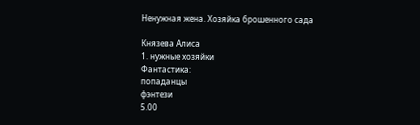Ненужная жена. Хозяйка брошенного сада

Князева Алиса
1. нужные хозяйки
Фантастика:
попаданцы
фэнтези
5.00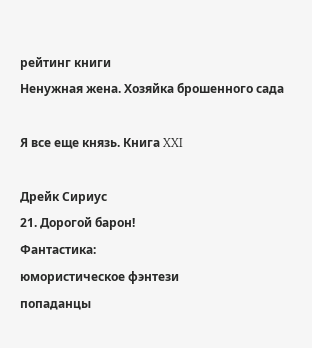рейтинг книги
Ненужная жена. Хозяйка брошенного сада

Я все еще князь. Книга XXI

Дрейк Сириус
21. Дорогой барон!
Фантастика:
юмористическое фэнтези
попаданцы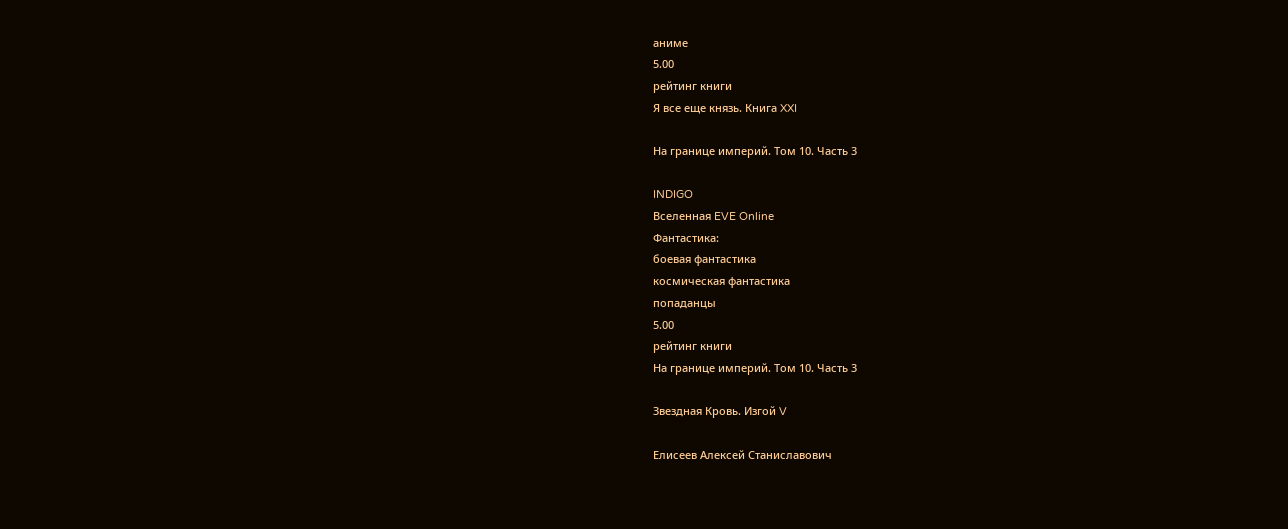аниме
5.00
рейтинг книги
Я все еще князь. Книга XXI

На границе империй. Том 10. Часть 3

INDIGO
Вселенная EVE Online
Фантастика:
боевая фантастика
космическая фантастика
попаданцы
5.00
рейтинг книги
На границе империй. Том 10. Часть 3

Звездная Кровь. Изгой V

Елисеев Алексей Станиславович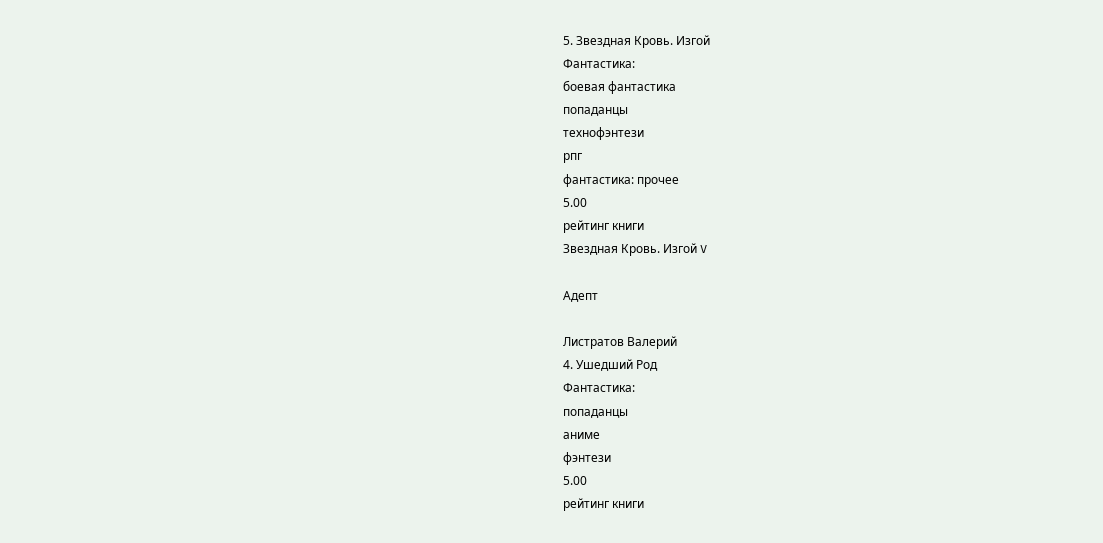5. Звездная Кровь. Изгой
Фантастика:
боевая фантастика
попаданцы
технофэнтези
рпг
фантастика: прочее
5.00
рейтинг книги
Звездная Кровь. Изгой V

Адепт

Листратов Валерий
4. Ушедший Род
Фантастика:
попаданцы
аниме
фэнтези
5.00
рейтинг книги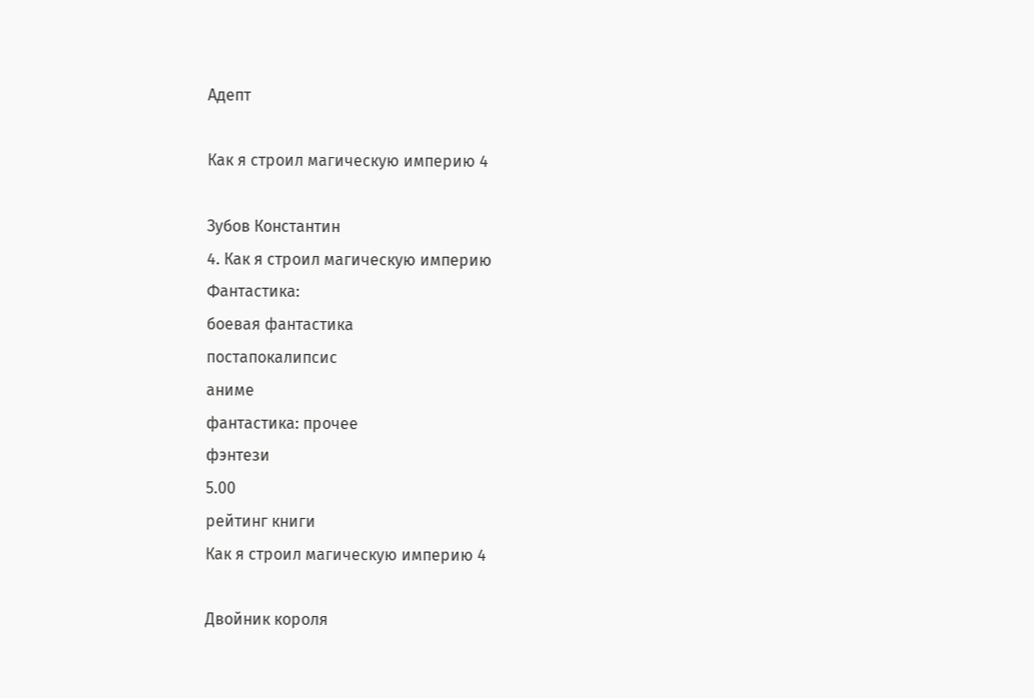Адепт

Как я строил магическую империю 4

Зубов Константин
4. Как я строил магическую империю
Фантастика:
боевая фантастика
постапокалипсис
аниме
фантастика: прочее
фэнтези
5.00
рейтинг книги
Как я строил магическую империю 4

Двойник короля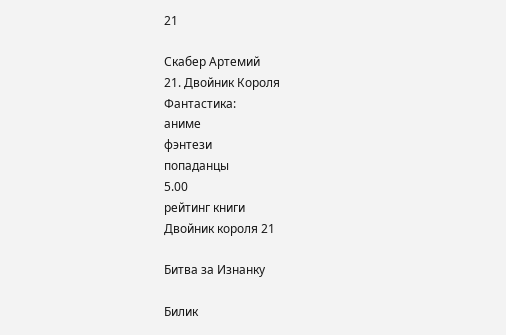21

Скабер Артемий
21. Двойник Короля
Фантастика:
аниме
фэнтези
попаданцы
5.00
рейтинг книги
Двойник короля 21

Битва за Изнанку

Билик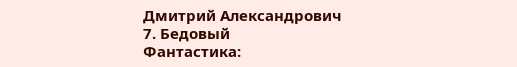Дмитрий Александрович
7. Бедовый
Фантастика: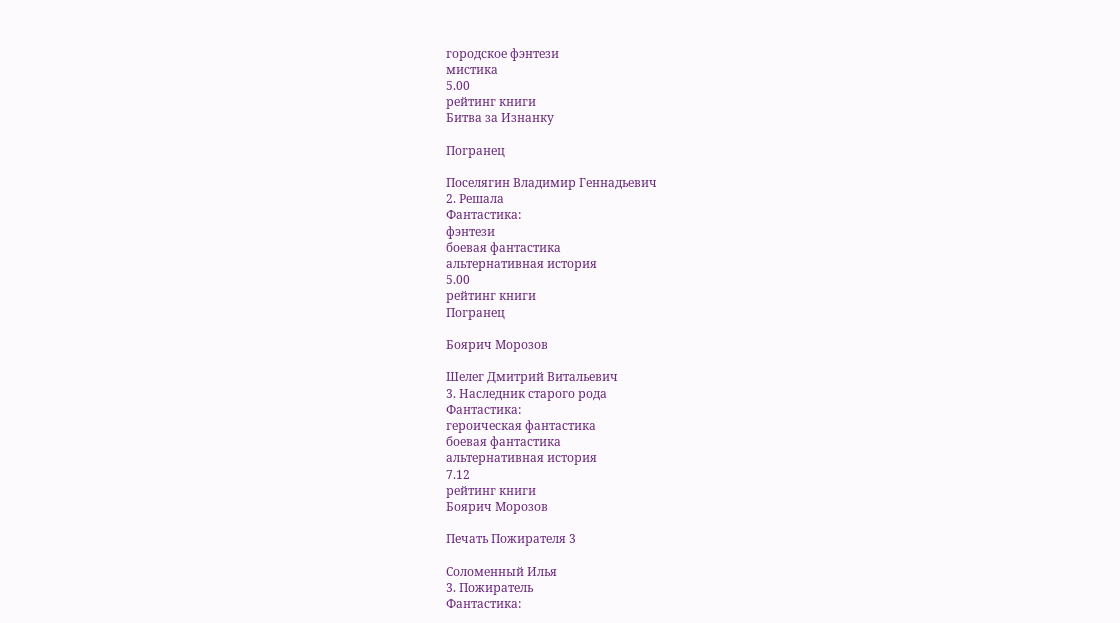городское фэнтези
мистика
5.00
рейтинг книги
Битва за Изнанку

Погранец

Поселягин Владимир Геннадьевич
2. Решала
Фантастика:
фэнтези
боевая фантастика
альтернативная история
5.00
рейтинг книги
Погранец

Боярич Морозов

Шелег Дмитрий Витальевич
3. Наследник старого рода
Фантастика:
героическая фантастика
боевая фантастика
альтернативная история
7.12
рейтинг книги
Боярич Морозов

Печать Пожирателя 3

Соломенный Илья
3. Пожиратель
Фантастика: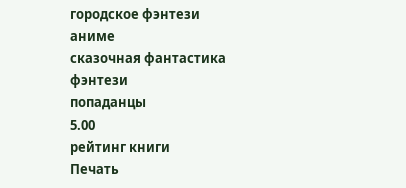городское фэнтези
аниме
сказочная фантастика
фэнтези
попаданцы
5.00
рейтинг книги
Печать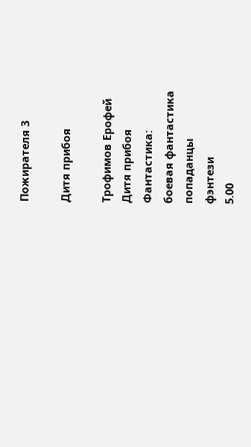Пожирателя 3

Дитя прибоя

Трофимов Ерофей
Дитя прибоя
Фантастика:
боевая фантастика
попаданцы
фэнтези
5.00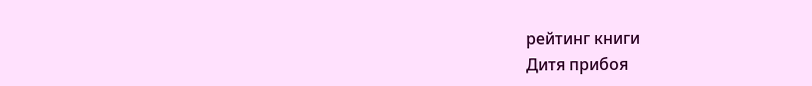рейтинг книги
Дитя прибоя